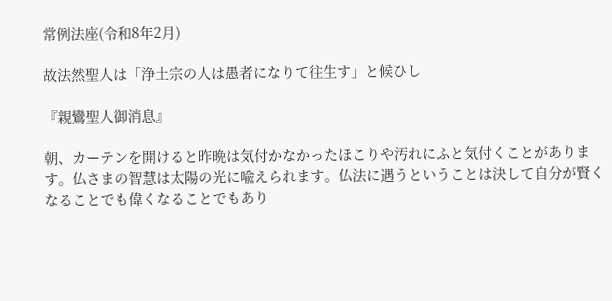常例法座(令和8年2月)

故法然聖人は「浄土宗の人は愚者になりて往生す」と候ひし

『親鸞聖人御消息』

朝、カーテンを開けると昨晩は気付かなかったほこりや汚れにふと気付くことがあります。仏さまの智慧は太陽の光に喩えられます。仏法に遇うということは決して自分が賢くなることでも偉くなることでもあり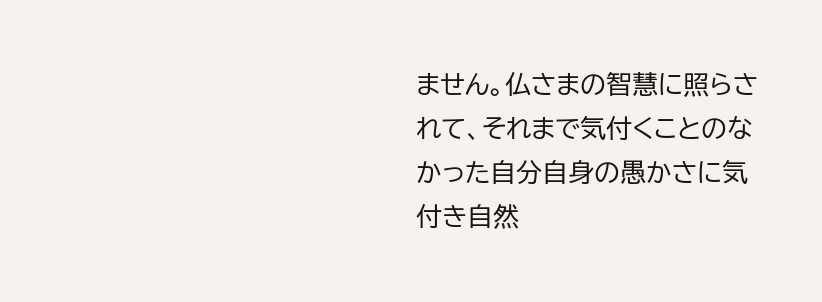ません。仏さまの智慧に照らされて、それまで気付くことのなかった自分自身の愚かさに気付き自然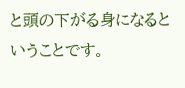と頭の下がる身になるということです。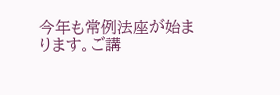今年も常例法座が始まります。ご講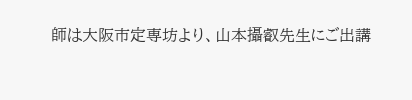師は大阪市定専坊より、山本攝叡先生にご出講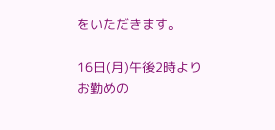をいただきます。

16日(月)午後2時よりお勤めの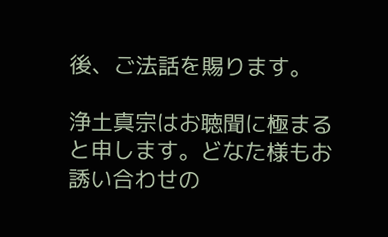後、ご法話を賜ります。

浄土真宗はお聴聞に極まると申します。どなた様もお誘い合わせの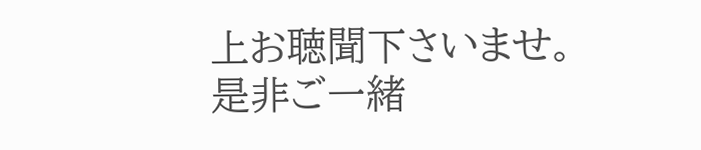上お聴聞下さいませ。是非ご一緒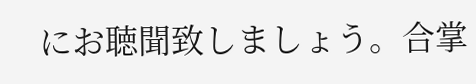にお聴聞致しましょう。合掌